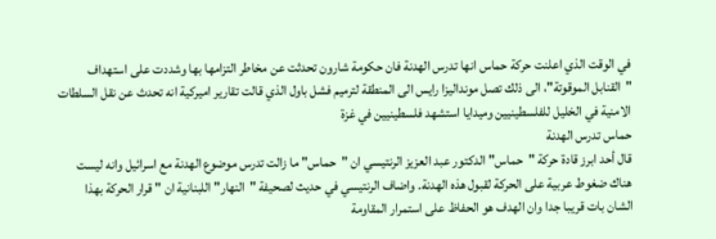في الوقت الذي اعلنت حركة حماس انها تدرس الهدنة فان حكومة شارون تحدثت عن مخاطر التزامها بها وشددت على استهداف "القنابل الموقوتة"، الى ذلك تصل مونداليزا رايس الى المنطقة لترميم فشل باول الذي قالت تقارير اميركية انه تحدث عن نقل السلطات الامنية في الخليل للفلسطينيين وميدايا استشهد فلسطينيين في غزة
حماس تدرس الهدنة
قال أحد ابرز قادة حركة "حماس" الدكتور عبد العزيز الرنتيسي ان "حماس" ما زالت تدرس موضوع الهدنة مع اسرائيل وانه ليست هناك ضغوط عربية على الحركة لقبول هذه الهدنة. واضاف الرنتيسي في حديث لصحيفة "النهار" اللبنانية ان " قرار الحركة بهذا الشان بات قريبا جدا وان الهدف هو الحفاظ على استمرار المقاومة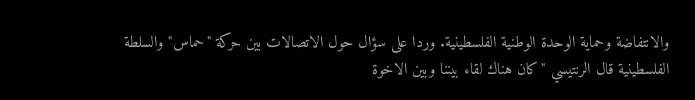والانتفاضة وحماية الوحدة الوطنية الفلسطينية. وردا على سؤال حول الاتصالات بين حركة "حماس" والسلطة الفلسطينية قال الرنتيسي "كان هناك لقاء بيننا وبين الاخوة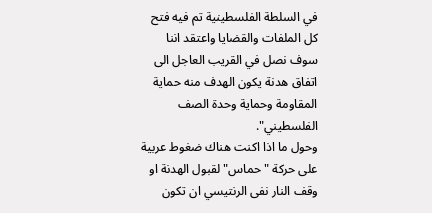في السلطة الفلسطينية تم فيه فتح كل الملفات والقضايا واعتقد اننا سوف نصل في القريب العاجل الى اتفاق هدنة يكون الهدف منه حماية المقاومة وحماية وحدة الصف الفلسطيني".
وحول ما اذا اكنت هناك ضغوط عربية على حركة "حماس" لقبول الهدنة او وقف النار نفى الرنتيسي ان تكون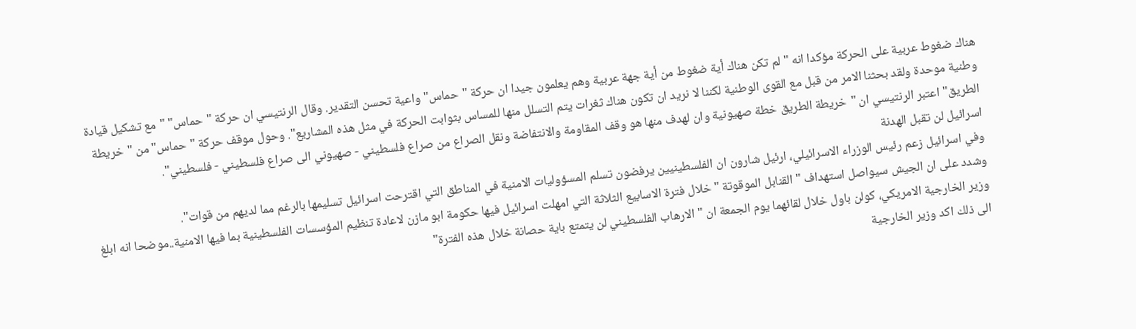هناك ضغوط عربية على الحركة مؤكدا انه " لم تكن هناك أية ضغوط من أية جهة عربية وهم يعلمون جيدا ان حركة "حماس" واعية تحسن التقدير. وقال الرنتيسي ان حركة "حماس" "مع تشكيل قيادة وطنية موحدة ولقد بحثنا الامر من قبل مع القوى الوطنية لكننا لا نريد ان تكون هناك ثغرات يتم التسلل منها للمساس بثوابت الحركة في مثل هذه المشاريع". وحول موقف حركة "حماس" من "خريطة الطريق" اعتبر الرنتيسي ان "خريطة الطريق خطة صهيونية وان لهدف منها هو وقف المقاومة والانتفاضة ونقل الصراع من صراع فلسطيني - صهيوني الى صراع فلسطيني - فلسطيني".
اسرائيل لن تقبل الهدنة
وفي اسرائيل زعم رئيس الوزراء الاسرائيلي، ارئيل شارون ان الفلسطينيين يرفضون تسلم المسؤوليات الامنية في المناطق التي اقترحت اسرائيل تسليمها بالرغم مما لديهم من قوات".
وشدد على ان الجيش سيواصل استهداف " القنابل الموقوتة " خلال فترة الاسابيع الثلاثة التي امهلت اسرائيل فيها حكومة ابو مازن لاعادة تنظيم المؤسسات الفلسطينية بما فيها الامنية..موضحا انه ابلغ وزير الخارجية الامريكي، كولن باول خلال لقائهما يوم الجمعة ان " الارهاب الفلسطيني لن يتمتع باية حصانة خلال هذه الفترة"
الى ذلك اكد وزير الخارجية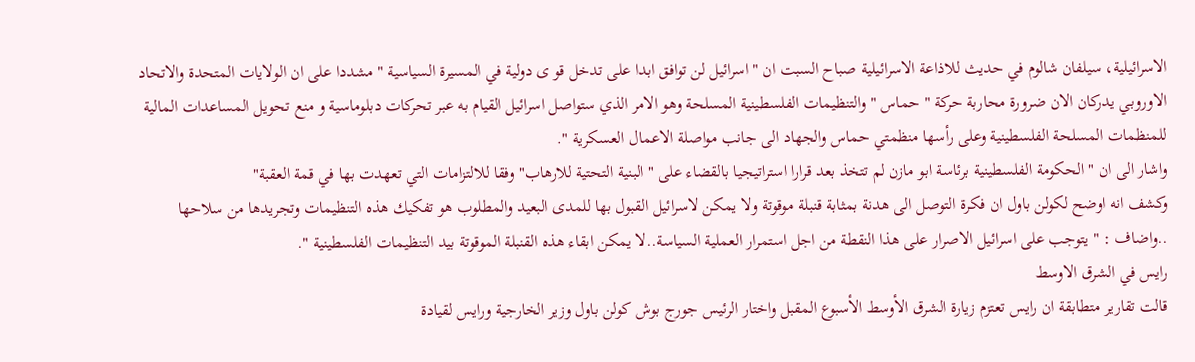الاسرائيلية، سيلفان شالوم في حديث للاذاعة الاسرائيلية صباح السبت ان " اسرائيل لن توافق ابدا على تدخل قو ى دولية في المسيرة السياسية " مشددا على ان الولايات المتحدة والاتحاد الاوروبي يدركان الان ضرورة محاربة حركة " حماس " والتنظيمات الفلسطينية المسلحة وهو الامر الذي ستواصل اسرائيل القيام به عبر تحركات دبلوماسية و منع تحويل المساعدات المالية للمنظمات المسلحة الفلسطينية وعلى رأسها منظمتي حماس والجهاد الى جانب مواصلة الاعمال العسكرية ".
واشار الى ان " الحكومة الفلسطينية برئاسة ابو مازن لم تتخذ بعد قرارا استراتيجيا بالقضاء على "البنية التحتية للارهاب" وفقا للالتزامات التي تعهدت بها في قمة العقبة"
وكشف انه اوضح لكولن باول ان فكرة التوصل الى هدنة بمثابة قنبلة موقوتة ولا يمكن لاسرائيل القبول بها للمدى البعيد والمطلوب هو تفكيك هذه التنظيمات وتجريدها من سلاحها ..واضاف : " يتوجب على اسرائيل الاصرار على هذا النقطة من اجل استمرار العملية السياسة..لا يمكن ابقاء هذه القنبلة الموقوتة بيد التنظيمات الفلسطينية ".
رايس في الشرق الاوسط
قالت تقارير متطابقة ان رايس تعتزم زيارة الشرق الأوسط الأسبوع المقبل واختار الرئيس جورج بوش كولن باول وزير الخارجية ورايس لقيادة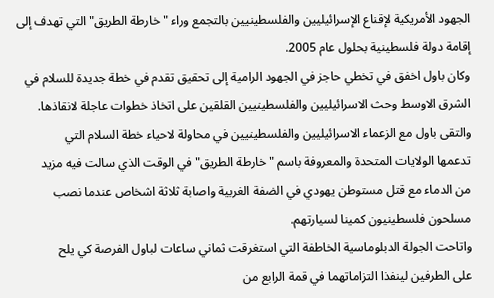الجهود الأمريكية لإقناع الإسرائيليين والفلسطينيين بالتجمع وراء "خارطة الطريق" التي تهدف إلى إقامة دولة فلسطينية بحلول عام 2005.
وكان باول اخفق في تخطي حاجز في الجهود الرامية إلى تحقيق تقدم في خطة جديدة للسلام في الشرق الاوسط وحث الاسرائيليين والفلسطينيين القلقين على اتخاذ خطوات عاجلة لانقاذها.
والتقى باول مع الزعماء الاسرائيليين والفلسطينيين في محاولة لاحياء خطة السلام التي
تدعمها الولايات المتحدة والمعروفة باسم "خارطة الطريق" في الوقت الذي سالت فيه مزيد
من الدماء مع قتل مستوطن يهودي في الضفة الغربية واصابة ثلاثة اشخاص عندما نصب
مسلحون فلسطينيون كمينا لسيارتهم.
واتاحت الجولة الدبلوماسية الخاطفة التي استغرقت ثماني ساعات لباول الفرصة كي يلح
على الطرفين لينفذا التزاماتهما في قمة الرابع من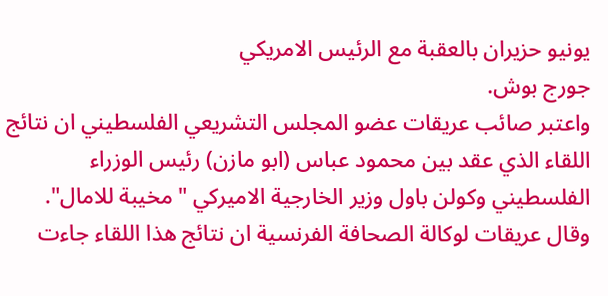يونيو حزيران بالعقبة مع الرئيس الامريكي
جورج بوش.
واعتبر صائب عريقات عضو المجلس التشريعي الفلسطيني ان نتائج اللقاء الذي عقد بين محمود عباس (ابو مازن) رئيس الوزراء الفلسطيني وكولن باول وزير الخارجية الاميركي "مخيبة للامال".
وقال عريقات لوكالة الصحافة الفرنسية ان نتائج هذا اللقاء جاءت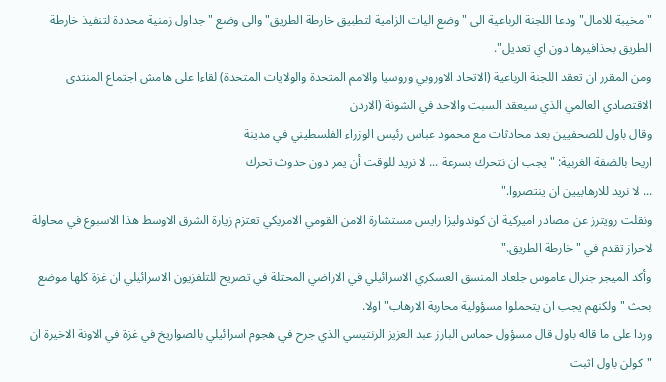"مخيبة للامال" ودعا اللجنة الرباعية الى "وضع اليات الزامية لتطبيق خارطة الطريق" والى وضع "جداول زمنية محددة لتنفيذ خارطة الطريق بحذافيرها دون اي تعديل".
ومن المقرر ان تعقد اللجنة الرباعية (الاتحاد الاوروبي وروسيا والامم المتحدة والولايات المتحدة) لقاءا على هامش اجتماع المنتدى الاقتصادي العالمي الذي سيعقد السبت والاحد في الشونة (الاردن
وقال باول للصحفيين بعد محادثات مع محمود عباس رئيس الوزراء الفلسطيني في مدينة
اريحا بالضفة الغربية: "يجب ان نتحرك بسرعة ... لا نريد للوقت أن يمر دون حدوث تحرك
... لا نريد للارهابيين ان ينتصروا."
ونقلت رويترز عن مصادر اميركية ان كوندوليزا رايس مستشارة الامن القومي الامريكي تعتزم زيارة الشرق الاوسط هذا الاسبوع في محاولة لاحراز تقدم في "خارطة الطريق."
وأكد الميجر جنرال عاموس جلعاد المنسق العسكري الاسرائيلي في الاراضي المحتلة في تصريح للتلفزيون الاسرائيلي ان غزة كلها موضع بحث "ولكنهم يجب ان يتحملوا مسؤولية محاربة الارهاب" اولا.
وردا على ما قاله باول قال مسؤول حماس البارز عبد العزيز الرنتيسي الذي جرح في هجوم اسرائيلي بالصواريخ في غزة في الاونة الاخيرة ان "كولن باول اثبت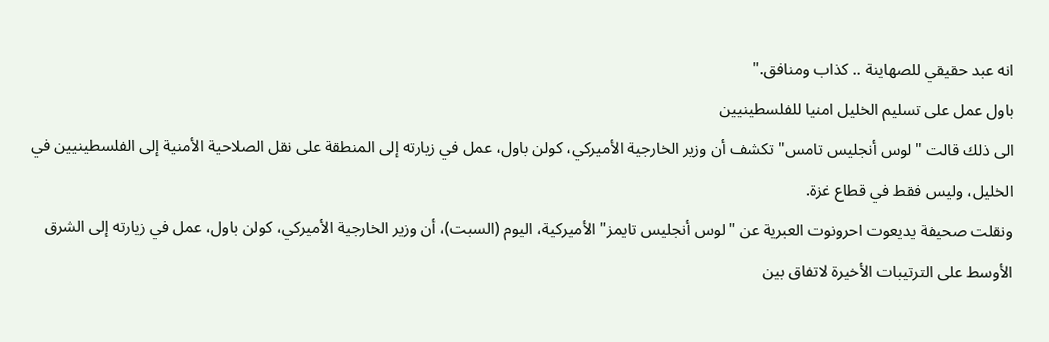انه عبد حقيقي للصهاينة .. كذاب ومنافق."
باول عمل على تسليم الخليل امنيا للفلسطينيين
الى ذلك قالت "لوس أنجليس تامس" تكشف أن وزير الخارجية الأميركي، كولن باول، عمل في زيارته إلى المنطقة على نقل الصلاحية الأمنية إلى الفلسطينيين في الخليل، وليس فقط في قطاع غزة.
ونقلت صحيفة يديعوت احرونوت العبرية عن "لوس أنجليس تايمز" الأميركية، اليوم (السبت)، أن وزير الخارجية الأميركي، كولن باول، عمل في زيارته إلى الشرق الأوسط على الترتيبات الأخيرة لاتفاق بين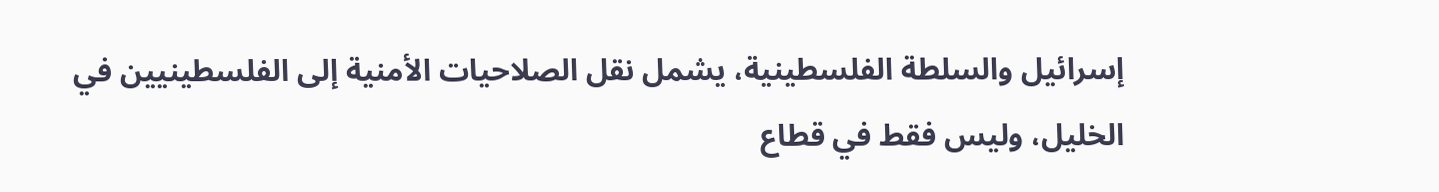إسرائيل والسلطة الفلسطينية، يشمل نقل الصلاحيات الأمنية إلى الفلسطينيين في الخليل، وليس فقط في قطاع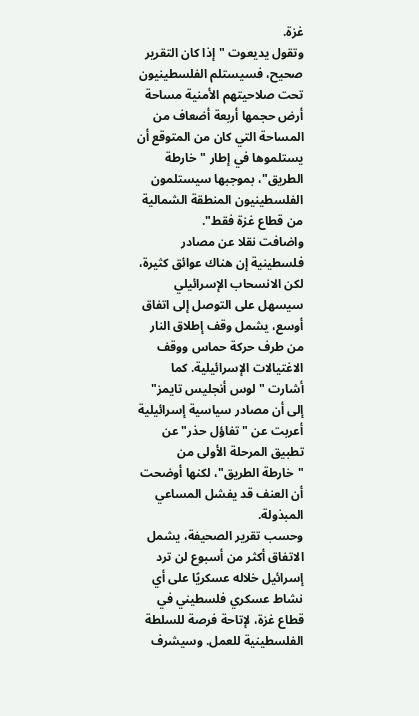غزة.
وتقول يديعوت "إذا كان التقرير صحيح، فسيستلم الفلسطينيون تحت صلاحيتهم الأمنية مساحة أرض حجمها أربعة أضعاف من المساحة التي كان من المتوقع أن يستلموها في إطار "خارطة الطريق"، بموجبها سيستلمون الفلسطينيون المنطقة الشمالية من قطاع غزة فقط".
واضافت نقلا عن مصادر فلسطينية إن هناك عوائق كثيرة، لكن الانسحاب الإسرائيلي سيسهل على التوصل إلى اتفاق أوسع، يشمل وقف إطلاق النار من طرف حركة حماس ووقف الاغتيالات الإسرائيلية. كما أشارت "لوس أنجليس تايمز" إلى أن مصادر سياسية إسرائيلية أعربت عن "تفاؤل حذر" عن تطبيق المرحلة الأولى من "خارطة الطريق"، لكنها أوضحت أن العنف قد يفشل المساعي المبذولة.
وحسب تقرير الصحيفة، يشمل الاتفاق أكثر من أسبوع لن ترد إسرائيل خلاله عسكريًا على أي نشاط عسكري فلسطيني في قطاع غزة، لإتاحة فرصة للسلطة الفلسطينية للعمل. وسيشرف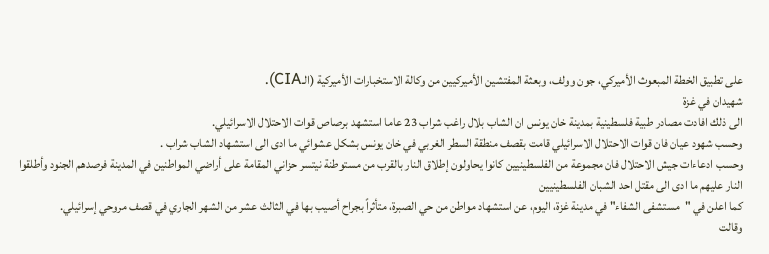على تطبيق الخطة المبعوث الأميركي، جون وولف، وبعثة المفتشين الأميركيين من وكالة الاستخبارات الأميركية (الـCIA).
شهيدان في غزة
الى ذلك افادت مصادر طبية فلسطينية بمدينة خان يونس ان الشاب بلال راغب شراب 23 عاما استشهد برصاص قوات الاحتلال الاسرائيلي.
وحسب شهود عيان فان قوات الاحتلال الاسرائيلي قامت بقصف منطقة السطر الغربي في خان يونس بشكل عشوائي ما ادى الى استشهاد الشاب شراب .
وحسب ادعاءات جيش الاحتلال فان مجموعة من الفلسطينيين كانوا يحاولون إطلاق النار بالقرب من مستوطنة نيتسر حزاني المقامة على أراضي المواطنين في المدينة فرصدهم الجنود وأطلقوا النار عليهم ما ادى الى مقتل احد الشبان الفلسطينيين
كما اعلن في "مستشفى الشفاء" في مدينة غزة، اليوم، عن استشهاد مواطن من حي الصبرة، متأثراً بجراح أصيب بها في الثالث عشر من الشهر الجاري في قصف مروحي إسرائيلي.
وقالت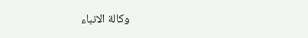وكالة الانباء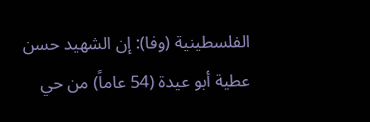الفلسطينية (وفا): إن الشهيد حسن عطية أبو عيدة (54 عاماً) من حي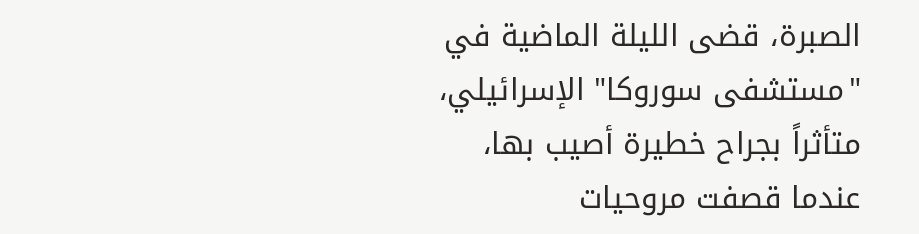الصبرة، قضى الليلة الماضية في "مستشفى سوروكا" الإسرائيلي، متأثراً بجراح خطيرة أصيب بها، عندما قصفت مروحيات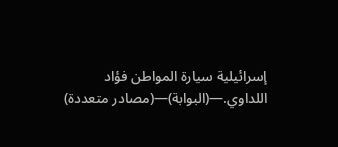إسرائيلية سيارة المواطن فؤاد اللداوي.—(البوابة)—(مصادر متعددة)